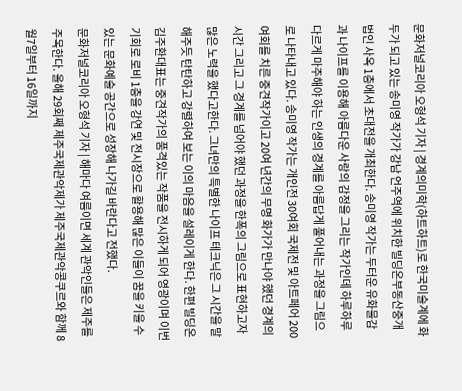문화저널코리아 오형석 기자 | 경계의미학(하트하트)로 한국미술계에 화두가 되고 있는 송미영 작가가 강남 언주역에 위치한 빌딩온부동산중개법인 사옥 1층에서 초대전을 개최한다. 송미영 작가는 두터운 유화물감과 나이프를 이용해 아름다운 사랑의 감정을 그리는 작가인데 하루하루 다르게 마주해야 하는 인생의 경계를 아름답게 풀어내는 과정을 그림으로 나타내고 있다. 송미영 작가는 개인전 30여회 국제전 및 아트페어 200여회를 치른 중견작가이고 20여 년간의 무명 화가가 만나야 했던 경계의 시간 그리고 그 경계를 넘어야 했던 과정을 한폭의 그림으로 표현하고자 많은 노력을 했다고한다. 그녀만의 특별한 나이프 테크닉은 그 시간을 말해주듯 탄탄하고 강렬하여 보는 이의 마음을 설레이게 한다. 한편 빌딩온 김주환대표는 중견작가의 품격있는 작품을 전시하게 되어 영광이며 이번 기회로 로비 1층을 강연 및 전시장으로 활용해 많은 이들이 꿈을 키울 수 있는 문화예술 공간으로 성장해 나가길 바란다고 전했다.
문화저널코리아 오형석 기자 | 해마다 여름이면 세계 관악인들은 제주를 주목한다. 올해 29회째 제주국제관악제가 제주국제관악콩쿠르와 함께 8월7일부터 16일까지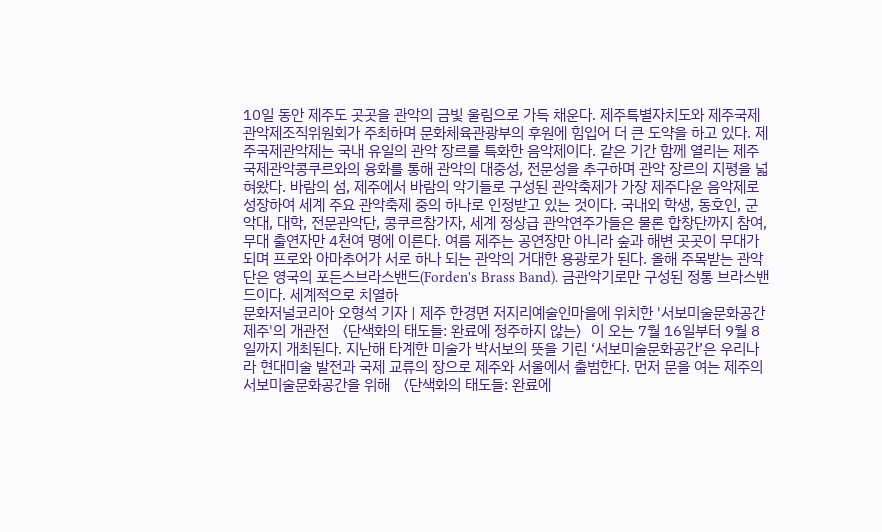10일 동안 제주도 곳곳을 관악의 금빛 울림으로 가득 채운다. 제주특별자치도와 제주국제관악제조직위원회가 주최하며 문화체육관광부의 후원에 힘입어 더 큰 도약을 하고 있다. 제주국제관악제는 국내 유일의 관악 장르를 특화한 음악제이다. 같은 기간 함께 열리는 제주국제관악콩쿠르와의 융화를 통해 관악의 대중성, 전문성을 추구하며 관악 장르의 지평을 넓혀왔다. 바람의 섬, 제주에서 바람의 악기들로 구성된 관악축제가 가장 제주다운 음악제로 성장하여 세계 주요 관악축제 중의 하나로 인정받고 있는 것이다. 국내외 학생, 동호인, 군악대, 대학, 전문관악단, 콩쿠르참가자, 세계 정상급 관악연주가들은 물론 합창단까지 참여, 무대 출연자만 4천여 명에 이른다. 여름 제주는 공연장만 아니라 숲과 해변 곳곳이 무대가 되며 프로와 아마추어가 서로 하나 되는 관악의 거대한 용광로가 된다. 올해 주목받는 관악단은 영국의 포든스브라스밴드(Forden's Brass Band). 금관악기로만 구성된 정통 브라스밴드이다. 세계적으로 치열하
문화저널코리아 오형석 기자 | 제주 한경면 저지리예술인마을에 위치한 '서보미술문화공간 제주'의 개관전 〈단색화의 태도들: 완료에 정주하지 않는〉이 오는 7월 16일부터 9월 8일까지 개최된다. 지난해 타계한 미술가 박서보의 뜻을 기린 ‘서보미술문화공간’은 우리나라 현대미술 발전과 국제 교류의 장으로 제주와 서울에서 출범한다. 먼저 문을 여는 제주의 서보미술문화공간을 위해 〈단색화의 태도들: 완료에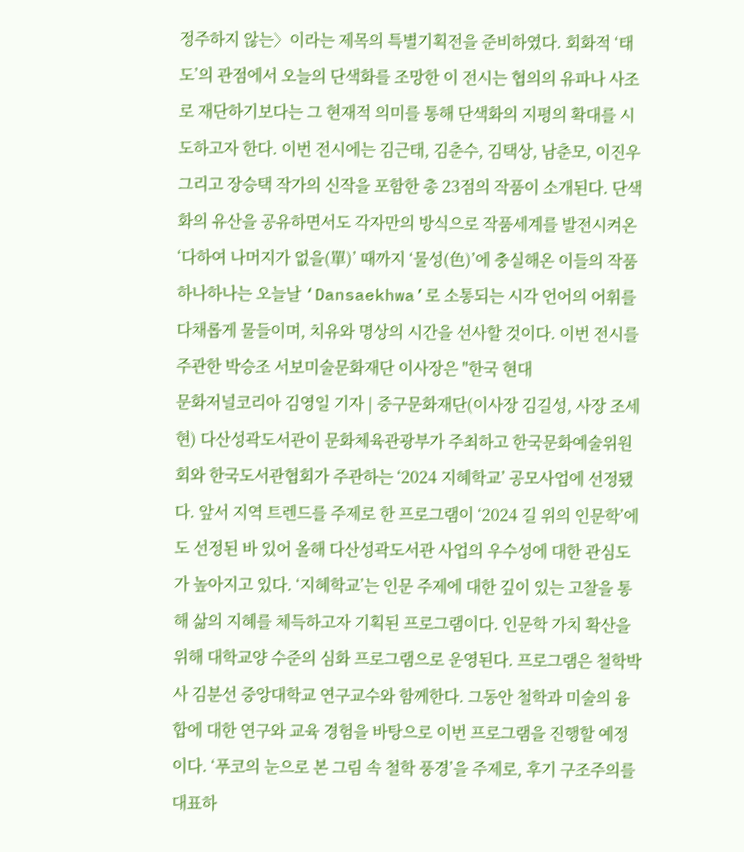정주하지 않는〉이라는 제목의 특별기획전을 준비하였다. 회화적 ‘태도’의 관점에서 오늘의 단색화를 조망한 이 전시는 협의의 유파나 사조로 재단하기보다는 그 현재적 의미를 통해 단색화의 지평의 확대를 시도하고자 한다. 이번 전시에는 김근태, 김춘수, 김택상, 남춘모, 이진우 그리고 장승택 작가의 신작을 포함한 총 23점의 작품이 소개된다. 단색화의 유산을 공유하면서도 각자만의 방식으로 작품세계를 발전시켜온 ‘다하여 나머지가 없을(單)’ 때까지 ‘물성(色)’에 충실해온 이들의 작품 하나하나는 오늘날 ‘Dansaekhwa’로 소통되는 시각 언어의 어휘를 다채롭게 물들이며, 치유와 명상의 시간을 선사할 것이다. 이번 전시를 주관한 박승조 서보미술문화재단 이사장은 "한국 현대
문화저널코리아 김영일 기자 | 중구문화재단(이사장 김길성, 사장 조세현) 다산성곽도서관이 문화체육관광부가 주최하고 한국문화예술위원회와 한국도서관협회가 주관하는 ‘2024 지혜학교’ 공모사업에 선정됐다. 앞서 지역 트렌드를 주제로 한 프로그램이 ‘2024 길 위의 인문학’에도 선정된 바 있어 올해 다산성곽도서관 사업의 우수성에 대한 관심도가 높아지고 있다. ‘지혜학교’는 인문 주제에 대한 깊이 있는 고찰을 통해 삶의 지혜를 체득하고자 기획된 프로그램이다. 인문학 가치 확산을 위해 대학교양 수준의 심화 프로그램으로 운영된다. 프로그램은 철학박사 김분선 중앙대학교 연구교수와 함께한다. 그동안 철학과 미술의 융합에 대한 연구와 교육 경험을 바탕으로 이번 프로그램을 진행할 예정이다. ‘푸코의 눈으로 본 그림 속 철학 풍경’을 주제로, 후기 구조주의를 대표하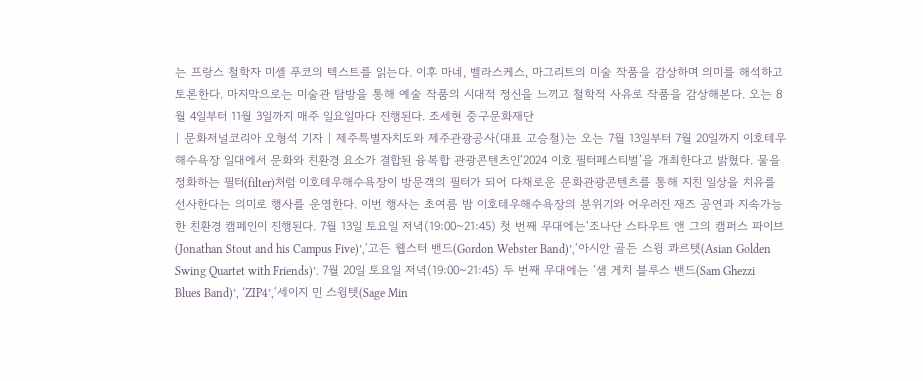는 프랑스 철학자 미셸 푸코의 텍스트를 읽는다. 이후 마네, 벨라스케스, 마그리트의 미술 작품을 감상하며 의미를 해석하고 토론한다. 마지막으로는 미술관 탐방을 통해 예술 작품의 시대적 정신을 느끼고 철학적 사유로 작품을 감상해본다. 오는 8월 4일부터 11월 3일까지 매주 일요일마다 진행된다. 조세현 중구문화재단
| 문화저널코리아 오형석 기자 | 제주특별자치도와 제주관광공사(대표 고승철)는 오는 7월 13일부터 7월 20일까지 이호테우해수욕장 일대에서 문화와 친환경 요소가 결합된 융복합 관광콘텐츠인‘2024 이호 필터페스티벌’을 개최한다고 밝혔다. 물을 정화하는 필터(filter)처럼 이호테우해수욕장이 방문객의 필터가 되어 다채로운 문화관광콘텐츠를 통해 지친 일상을 치유를 선사한다는 의미로 행사를 운영한다. 이번 행사는 초여름 밤 이호테우해수욕장의 분위기와 어우러진 재즈 공연과 지속가능한 친환경 캠페인이 진행된다. 7월 13일 토요일 저녁(19:00~21:45) 첫 번째 무대에는‘조나단 스타우트 앤 그의 캠퍼스 파이브(Jonathan Stout and his Campus Five)’,‘고든 웹스터 밴드(Gordon Webster Band)’,‘아시안 골든 스윙 콰르텟(Asian Golden Swing Quartet with Friends)’. 7월 20일 토요일 저녁(19:00~21:45) 두 번째 무대에는 ‘샘 게치 블루스 밴드(Sam Ghezzi Blues Band)’, ‘ZIP4’,‘세이지 민 스윙텟(Sage Min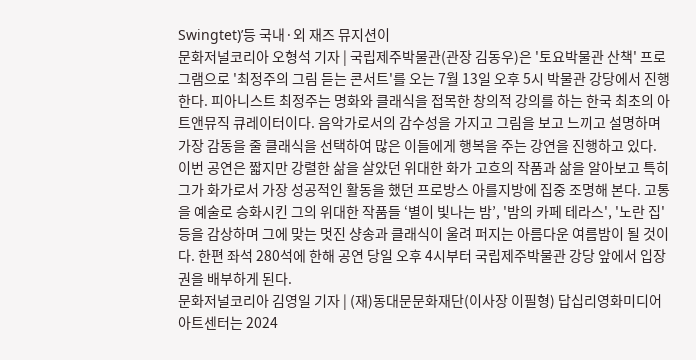Swingtet)’등 국내·외 재즈 뮤지션이
문화저널코리아 오형석 기자 | 국립제주박물관(관장 김동우)은 '토요박물관 산책' 프로그램으로 '최정주의 그림 듣는 콘서트'를 오는 7월 13일 오후 5시 박물관 강당에서 진행한다. 피아니스트 최정주는 명화와 클래식을 접목한 창의적 강의를 하는 한국 최초의 아트앤뮤직 큐레이터이다. 음악가로서의 감수성을 가지고 그림을 보고 느끼고 설명하며 가장 감동을 줄 클래식을 선택하여 많은 이들에게 행복을 주는 강연을 진행하고 있다. 이번 공연은 짧지만 강렬한 삶을 살았던 위대한 화가 고흐의 작품과 삶을 알아보고 특히 그가 화가로서 가장 성공적인 활동을 했던 프로방스 아를지방에 집중 조명해 본다. 고통을 예술로 승화시킨 그의 위대한 작품들 ‘별이 빛나는 밤’, '밤의 카페 테라스', '노란 집' 등을 감상하며 그에 맞는 멋진 샹송과 클래식이 울려 퍼지는 아름다운 여름밤이 될 것이다. 한편 좌석 280석에 한해 공연 당일 오후 4시부터 국립제주박물관 강당 앞에서 입장권을 배부하게 된다.
문화저널코리아 김영일 기자 | (재)동대문문화재단(이사장 이필형) 답십리영화미디어아트센터는 2024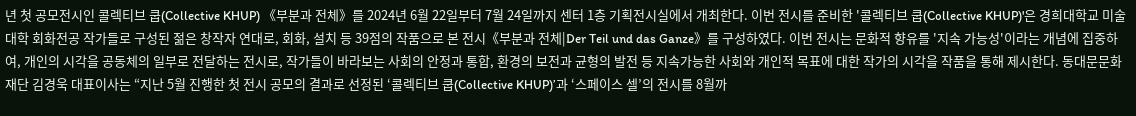년 첫 공모전시인 콜렉티브 쿱(Collective KHUP) 《부분과 전체》를 2024년 6월 22일부터 7월 24일까지 센터 1층 기획전시실에서 개최한다. 이번 전시를 준비한 '콜렉티브 쿱(Collective KHUP)'은 경희대학교 미술대학 회화전공 작가들로 구성된 젊은 창작자 연대로, 회화, 설치 등 39점의 작품으로 본 전시《부분과 전체|Der Teil und das Ganze》를 구성하였다. 이번 전시는 문화적 향유를 '지속 가능성'이라는 개념에 집중하여, 개인의 시각을 공동체의 일부로 전달하는 전시로, 작가들이 바라보는 사회의 안정과 통합, 환경의 보전과 균형의 발전 등 지속가능한 사회와 개인적 목표에 대한 작가의 시각을 작품을 통해 제시한다. 동대문문화재단 김경욱 대표이사는 “지난 5월 진행한 첫 전시 공모의 결과로 선정된 ‘콜렉티브 쿱(Collective KHUP)’과 ‘스페이스 셀’의 전시를 8월까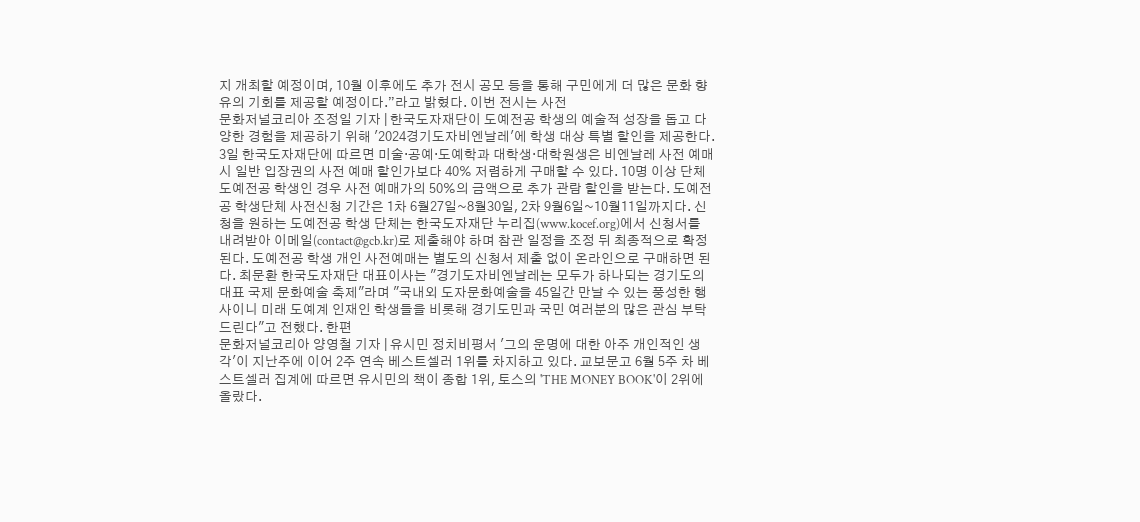지 개최할 예정이며, 10월 이후에도 추가 전시 공모 등을 통해 구민에게 더 많은 문화 향유의 기회를 제공할 예정이다.”라고 밝혔다. 이번 전시는 사전
문화저널코리아 조정일 기자 | 한국도자재단이 도예전공 학생의 예술적 성장을 돕고 다양한 경험을 제공하기 위해 '2024경기도자비엔날레'에 학생 대상 특별 할인을 제공한다. 3일 한국도자재단에 따르면 미술·공예·도예학과 대학생·대학원생은 비엔날레 사전 예매 시 일반 입장권의 사전 예매 할인가보다 40% 저렴하게 구매할 수 있다. 10명 이상 단체 도예전공 학생인 경우 사전 예매가의 50%의 금액으로 추가 관람 할인을 받는다. 도예전공 학생단체 사전신청 기간은 1차 6월27일~8월30일, 2차 9월6일~10월11일까지다. 신청을 원하는 도예전공 학생 단체는 한국도자재단 누리집(www.kocef.org)에서 신청서를 내려받아 이메일(contact@gcb.kr)로 제출해야 하며 참관 일정을 조정 뒤 최종적으로 확정된다. 도예전공 학생 개인 사전예매는 별도의 신청서 제출 없이 온라인으로 구매하면 된다. 최문환 한국도자재단 대표이사는 "경기도자비엔날레는 모두가 하나되는 경기도의 대표 국제 문화예술 축제"라며 "국내외 도자문화예술을 45일간 만날 수 있는 풍성한 행사이니 미래 도예계 인재인 학생들을 비롯해 경기도민과 국민 여러분의 많은 관심 부탁드린다"고 전했다. 한편
문화저널코리아 양영철 기자 | 유시민 정치비평서 '그의 운명에 대한 아주 개인적인 생각'이 지난주에 이어 2주 연속 베스트셀러 1위를 차지하고 있다. 교보문고 6월 5주 차 베스트셀러 집계에 따르면 유시민의 책이 종합 1위, 토스의 'THE MONEY BOOK'이 2위에 올랐다.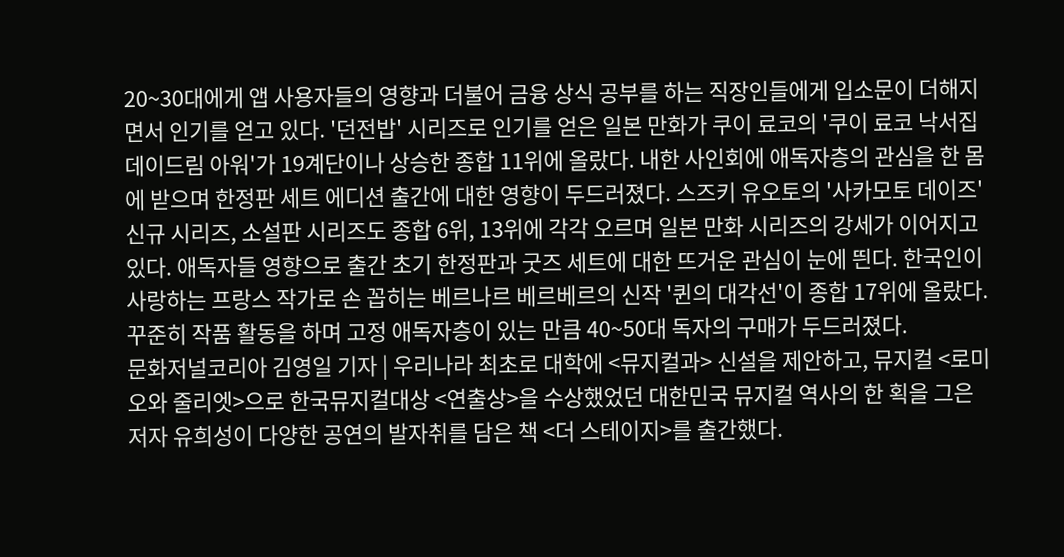20~30대에게 앱 사용자들의 영향과 더불어 금융 상식 공부를 하는 직장인들에게 입소문이 더해지면서 인기를 얻고 있다. '던전밥' 시리즈로 인기를 얻은 일본 만화가 쿠이 료코의 '쿠이 료코 낙서집 데이드림 아워'가 19계단이나 상승한 종합 11위에 올랐다. 내한 사인회에 애독자층의 관심을 한 몸에 받으며 한정판 세트 에디션 출간에 대한 영향이 두드러졌다. 스즈키 유오토의 '사카모토 데이즈' 신규 시리즈, 소설판 시리즈도 종합 6위, 13위에 각각 오르며 일본 만화 시리즈의 강세가 이어지고 있다. 애독자들 영향으로 출간 초기 한정판과 굿즈 세트에 대한 뜨거운 관심이 눈에 띈다. 한국인이 사랑하는 프랑스 작가로 손 꼽히는 베르나르 베르베르의 신작 '퀸의 대각선'이 종합 17위에 올랐다. 꾸준히 작품 활동을 하며 고정 애독자층이 있는 만큼 40~50대 독자의 구매가 두드러졌다.
문화저널코리아 김영일 기자 | 우리나라 최초로 대학에 <뮤지컬과> 신설을 제안하고, 뮤지컬 <로미오와 줄리엣>으로 한국뮤지컬대상 <연출상>을 수상했었던 대한민국 뮤지컬 역사의 한 획을 그은 저자 유희성이 다양한 공연의 발자취를 담은 책 <더 스테이지>를 출간했다.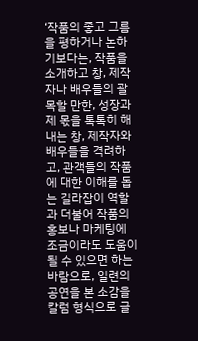‘작품의 좋고 그름을 평하거나 논하기보다는, 작품을 소개하고 창, 제작자나 배우들의 괄목할 만한, 성장과 제 몫을 톡톡히 해내는 창, 제작자와 배우들을 격려하고, 관객들의 작품에 대한 이해를 돕는 길라잡이 역할과 더불어 작품의 홍보나 마케팅에 조금이라도 도움이 될 수 있으면 하는 바람으로, 일련의 공연을 본 소감을 칼럼 형식으로 글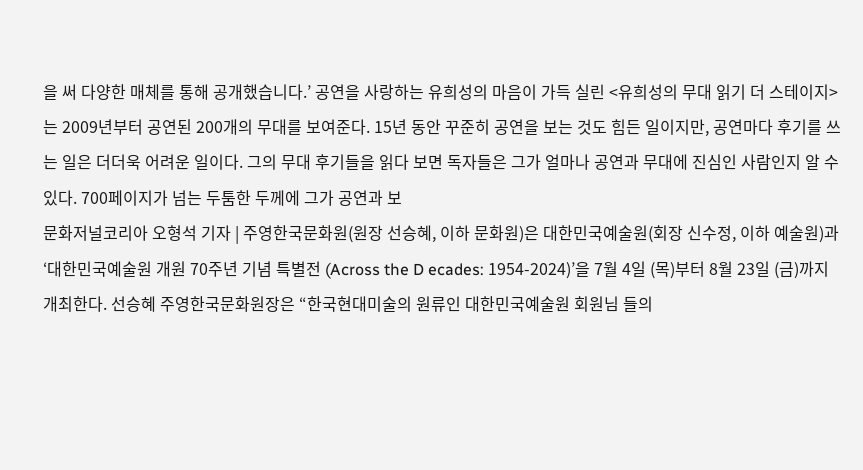을 써 다양한 매체를 통해 공개했습니다.’ 공연을 사랑하는 유희성의 마음이 가득 실린 <유희성의 무대 읽기 더 스테이지>는 2009년부터 공연된 200개의 무대를 보여준다. 15년 동안 꾸준히 공연을 보는 것도 힘든 일이지만, 공연마다 후기를 쓰는 일은 더더욱 어려운 일이다. 그의 무대 후기들을 읽다 보면 독자들은 그가 얼마나 공연과 무대에 진심인 사람인지 알 수 있다. 700페이지가 넘는 두툼한 두께에 그가 공연과 보
문화저널코리아 오형석 기자 | 주영한국문화원(원장 선승혜, 이하 문화원)은 대한민국예술원(회장 신수정, 이하 예술원)과 ‘대한민국예술원 개원 70주년 기념 특별전 (Across the D ecades: 1954-2024)’을 7월 4일 (목)부터 8월 23일 (금)까지 개최한다. 선승혜 주영한국문화원장은 “한국현대미술의 원류인 대한민국예술원 회원님 들의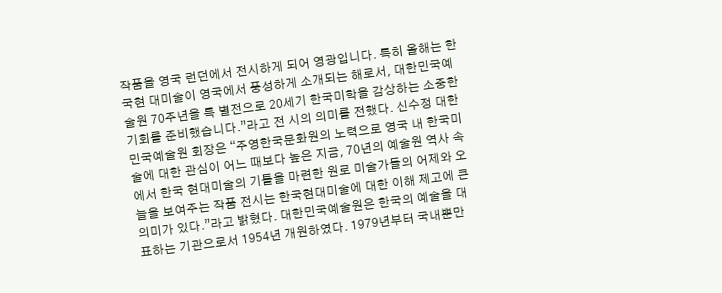작품을 영국 런던에서 전시하게 되어 영광입니다. 특히 올해는 한국현 대미술이 영국에서 풍성하게 소개되는 해로서, 대한민국예술원 70주년을 특 별전으로 20세기 한국미학을 감상하는 소중한 기회를 준비했습니다.”라고 전 시의 의미를 전했다. 신수정 대한민국예술원 회장은 “주영한국문화원의 노력으로 영국 내 한국미 술에 대한 관심이 어느 때보다 높은 지금, 70년의 예술원 역사 속에서 한국 현대미술의 기틀을 마련한 원로 미술가들의 어제와 오늘을 보여주는 작품 전시는 한국현대미술에 대한 이해 제고에 큰 의미가 있다.”라고 밝혔다. 대한민국예술원은 한국의 예술을 대표하는 기관으로서 1954년 개원하였다. 1979년부터 국내뿐만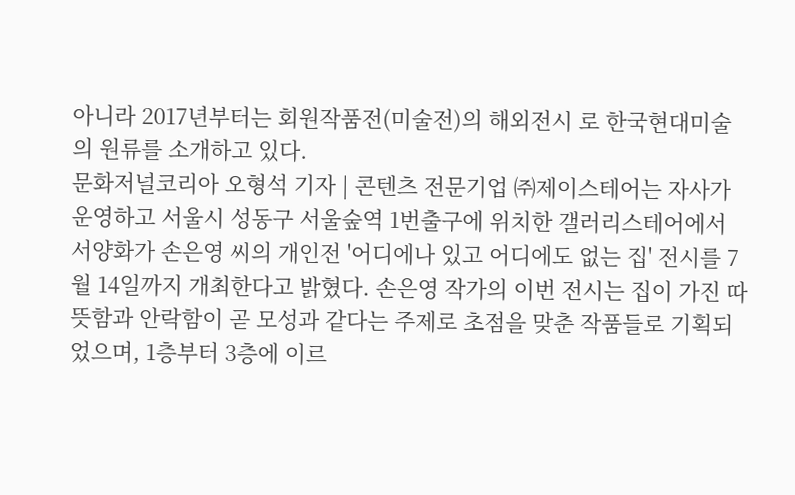아니라 2017년부터는 회원작품전(미술전)의 해외전시 로 한국현대미술의 원류를 소개하고 있다.
문화저널코리아 오형석 기자 | 콘텐츠 전문기업 ㈜제이스테어는 자사가 운영하고 서울시 성동구 서울숲역 1번출구에 위치한 갤러리스테어에서 서양화가 손은영 씨의 개인전 '어디에나 있고 어디에도 없는 집' 전시를 7월 14일까지 개최한다고 밝혔다. 손은영 작가의 이번 전시는 집이 가진 따뜻함과 안락함이 곧 모성과 같다는 주제로 초점을 맞춘 작품들로 기획되었으며, 1층부터 3층에 이르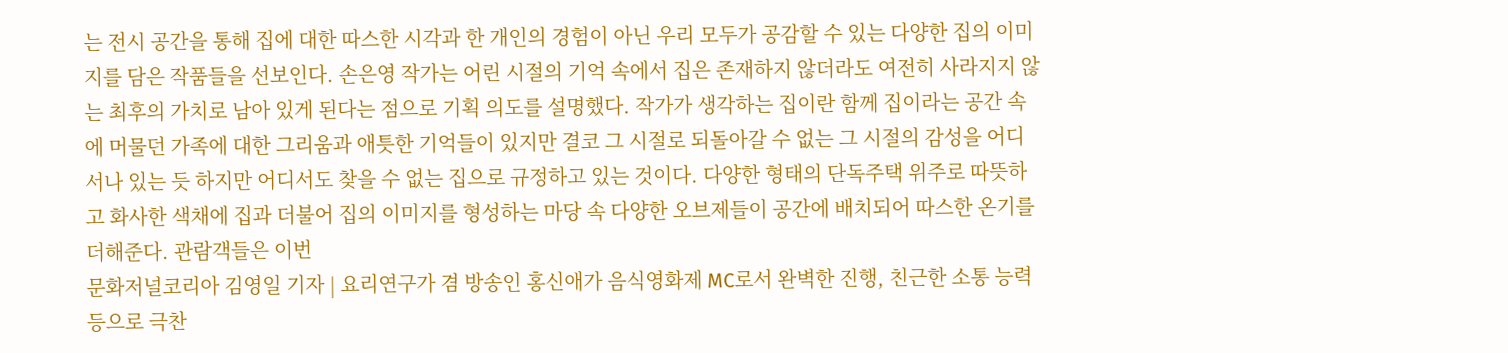는 전시 공간을 통해 집에 대한 따스한 시각과 한 개인의 경험이 아닌 우리 모두가 공감할 수 있는 다양한 집의 이미지를 담은 작품들을 선보인다. 손은영 작가는 어린 시절의 기억 속에서 집은 존재하지 않더라도 여전히 사라지지 않는 최후의 가치로 남아 있게 된다는 점으로 기획 의도를 설명했다. 작가가 생각하는 집이란 함께 집이라는 공간 속에 머물던 가족에 대한 그리움과 애틋한 기억들이 있지만 결코 그 시절로 되돌아갈 수 없는 그 시절의 감성을 어디서나 있는 듯 하지만 어디서도 찾을 수 없는 집으로 규정하고 있는 것이다. 다양한 형태의 단독주택 위주로 따뜻하고 화사한 색채에 집과 더불어 집의 이미지를 형성하는 마당 속 다양한 오브제들이 공간에 배치되어 따스한 온기를 더해준다. 관람객들은 이번
문화저널코리아 김영일 기자 | 요리연구가 겸 방송인 홍신애가 음식영화제 MC로서 완벽한 진행, 친근한 소통 능력 등으로 극찬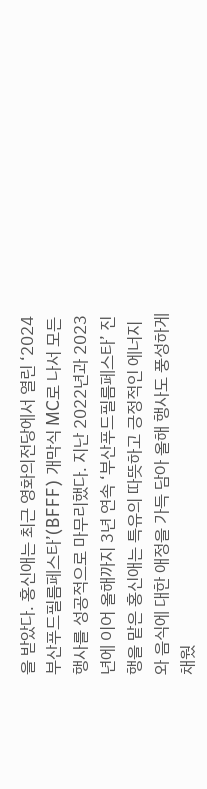을 받았다. 홍신애는 최근 영화의전당에서 열린 ‘2024 부산푸드필름페스타’(BFFF) 개막식 MC로 나서 모든 행사를 성공적으로 마무리했다. 지난 2022년과 2023년에 이어 올해까지 3년 연속 ‘부산푸드필름페스타’ 진행을 맡은 홍신애는 특유의 따뜻하고 긍정적인 에너지와 음식에 대한 애정을 가득 담아 올해 행사도 풍성하게 채웠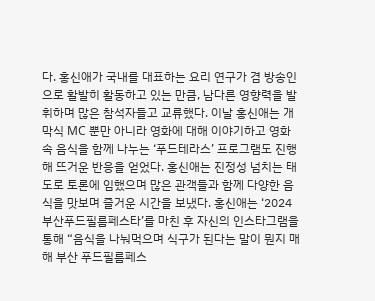다. 홍신애가 국내를 대표하는 요리 연구가 겸 방송인으로 활발히 활동하고 있는 만큼, 남다른 영향력을 발휘하며 많은 참석자들고 교류했다. 이날 홍신애는 개막식 MC 뿐만 아니라 영화에 대해 이야기하고 영화 속 음식을 함께 나누는 ‘푸드테라스’ 프로그램도 진행해 뜨거운 반응을 얻었다. 홍신애는 진정성 넘치는 태도로 토론에 임했으며 많은 관객들과 함께 다양한 음식을 맛보며 즐거운 시간을 보냈다. 홍신애는 ‘2024 부산푸드필름페스타’를 마친 후 자신의 인스타그램을 통해 “음식을 나눠먹으며 식구가 된다는 말이 뭔지 매 해 부산 푸드필름페스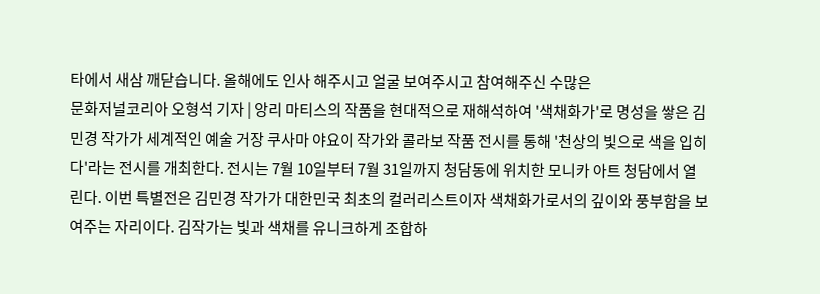타에서 새삼 깨닫습니다. 올해에도 인사 해주시고 얼굴 보여주시고 참여해주신 수많은
문화저널코리아 오형석 기자 | 앙리 마티스의 작품을 현대적으로 재해석하여 '색채화가'로 명성을 쌓은 김민경 작가가 세계적인 예술 거장 쿠사마 야요이 작가와 콜라보 작품 전시를 통해 '천상의 빛으로 색을 입히다'라는 전시를 개최한다. 전시는 7월 10일부터 7월 31일까지 청담동에 위치한 모니카 아트 청담에서 열린다. 이번 특별전은 김민경 작가가 대한민국 최초의 컬러리스트이자 색채화가로서의 깊이와 풍부함을 보여주는 자리이다. 김작가는 빛과 색채를 유니크하게 조합하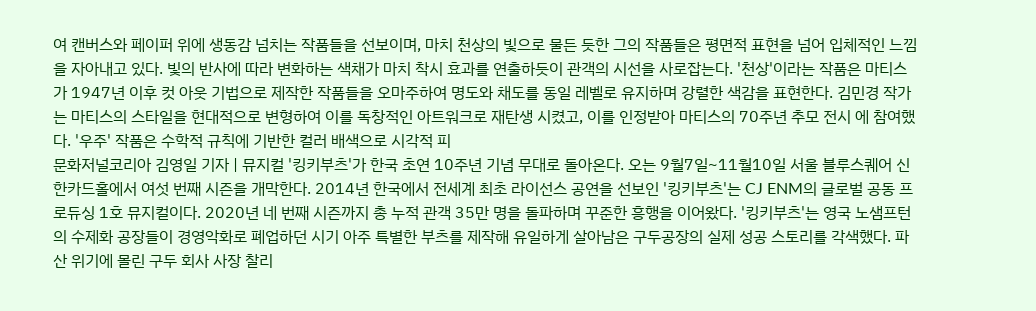여 캔버스와 페이퍼 위에 생동감 넘치는 작품들을 선보이며, 마치 천상의 빛으로 물든 듯한 그의 작품들은 평면적 표현을 넘어 입체적인 느낌을 자아내고 있다. 빛의 반사에 따라 변화하는 색채가 마치 착시 효과를 연출하듯이 관객의 시선을 사로잡는다. '천상'이라는 작품은 마티스가 1947년 이후 컷 아웃 기법으로 제작한 작품들을 오마주하여 명도와 채도를 동일 레벨로 유지하며 강렬한 색감을 표현한다. 김민경 작가는 마티스의 스타일을 현대적으로 변형하여 이를 독창적인 아트워크로 재탄생 시켰고, 이를 인정받아 마티스의 70주년 추모 전시 에 참여했다. '우주' 작품은 수학적 규칙에 기반한 컬러 배색으로 시각적 피
문화저널코리아 김영일 기자 | 뮤지컬 '킹키부츠'가 한국 초연 10주년 기념 무대로 돌아온다. 오는 9월7일~11월10일 서울 블루스퀘어 신한카드홀에서 여섯 번째 시즌을 개막한다. 2014년 한국에서 전세계 최초 라이선스 공연을 선보인 '킹키부츠'는 CJ ENM의 글로벌 공동 프로듀싱 1호 뮤지컬이다. 2020년 네 번째 시즌까지 총 누적 관객 35만 명을 돌파하며 꾸준한 흥행을 이어왔다. '킹키부츠'는 영국 노샘프턴의 수제화 공장들이 경영악화로 폐업하던 시기 아주 특별한 부츠를 제작해 유일하게 살아남은 구두공장의 실제 성공 스토리를 각색했다. 파산 위기에 몰린 구두 회사 사장 찰리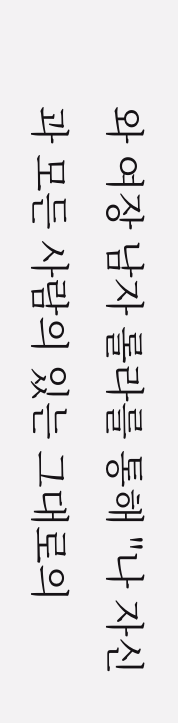와 여장 남자 롤라를 통해 "나 자신과 모든 사람의 있는 그대로의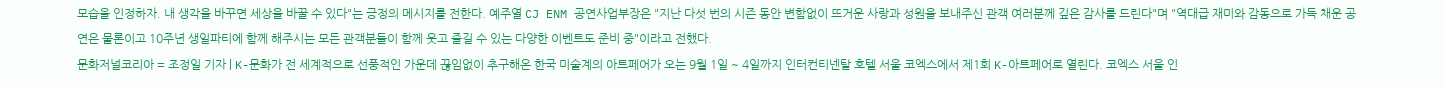모습을 인정하자. 내 생각을 바꾸면 세상을 바꿀 수 있다"는 긍정의 메시지를 전한다. 예주열 CJ ENM 공연사업부장은 "지난 다섯 번의 시즌 동안 변함없이 뜨거운 사랑과 성원을 보내주신 관객 여러분께 깊은 감사를 드린다"며 "역대급 재미와 감동으로 가득 채운 공연은 물론이고 10주년 생일파티에 함께 해주시는 모든 관객분들이 함께 웃고 즐길 수 있는 다양한 이벤트도 준비 중"이라고 전했다.
문화저널코리아 = 조정일 기자 | K-문화가 전 세계적으로 선풍적인 가운데 끊임없이 추구해온 한국 미술계의 아트페어가 오는 9월 1일 ~ 4일까지 인터컨티넨탈 호텔 서울 코엑스에서 제1회 K-아트페어로 열린다. 코엑스 서울 인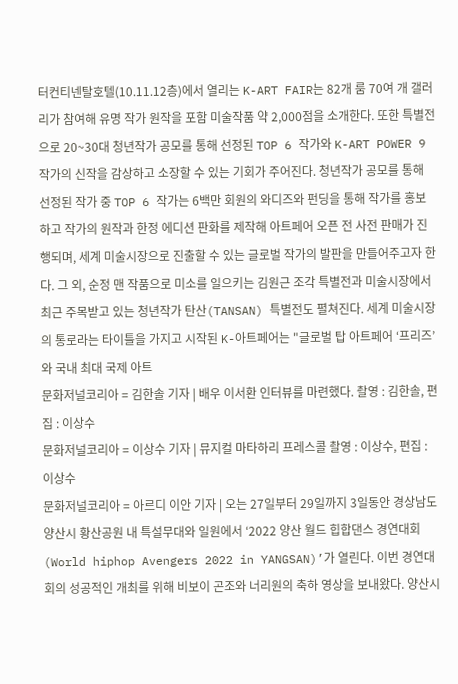터컨티넨탈호텔(10.11.12층)에서 열리는 K-ART FAIR는 82개 룸 70여 개 갤러리가 참여해 유명 작가 원작을 포함 미술작품 약 2,000점을 소개한다. 또한 특별전으로 20~30대 청년작가 공모를 통해 선정된 TOP 6 작가와 K-ART POWER 9 작가의 신작을 감상하고 소장할 수 있는 기회가 주어진다. 청년작가 공모를 통해 선정된 작가 중 TOP 6 작가는 6백만 회원의 와디즈와 펀딩을 통해 작가를 홍보하고 작가의 원작과 한정 에디션 판화를 제작해 아트페어 오픈 전 사전 판매가 진행되며, 세계 미술시장으로 진출할 수 있는 글로벌 작가의 발판을 만들어주고자 한다. 그 외, 순정 맨 작품으로 미소를 일으키는 김원근 조각 특별전과 미술시장에서 최근 주목받고 있는 청년작가 탄산(TANSAN) 특별전도 펼쳐진다. 세계 미술시장의 통로라는 타이틀을 가지고 시작된 K-아트페어는 "글로벌 탑 아트페어 ‘프리즈’와 국내 최대 국제 아트
문화저널코리아 = 김한솔 기자 | 배우 이서환 인터뷰를 마련했다. 촬영 : 김한솔, 편집 : 이상수
문화저널코리아 = 이상수 기자 | 뮤지컬 마타하리 프레스콜 촬영 : 이상수, 편집 : 이상수
문화저널코리아 = 아르디 이안 기자 | 오는 27일부터 29일까지 3일동안 경상남도 양산시 황산공원 내 특설무대와 일원에서 ‘2022 양산 월드 힙합댄스 경연대회(World hiphop Avengers 2022 in YANGSAN)’가 열린다. 이번 경연대회의 성공적인 개최를 위해 비보이 곤조와 너리원의 축하 영상을 보내왔다. 양산시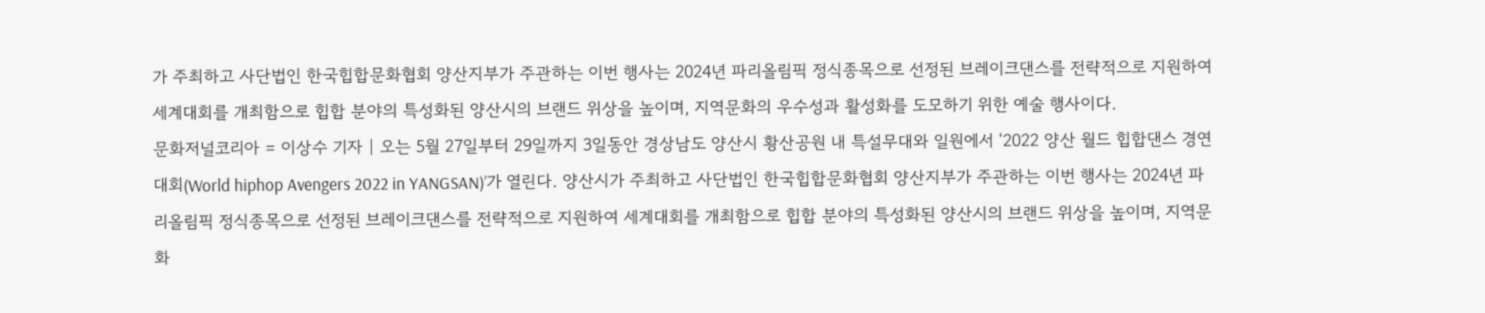가 주최하고 사단법인 한국힙합문화협회 양산지부가 주관하는 이번 행사는 2024년 파리올림픽 정식종목으로 선정된 브레이크댄스를 전략적으로 지원하여 세계대회를 개최함으로 힙합 분야의 특성화된 양산시의 브랜드 위상을 높이며, 지역문화의 우수성과 활성화를 도모하기 위한 예술 행사이다.
문화저널코리아 = 이상수 기자 | 오는 5월 27일부터 29일까지 3일동안 경상남도 양산시 황산공원 내 특설무대와 일원에서 ‘2022 양산 월드 힙합댄스 경연대회(World hiphop Avengers 2022 in YANGSAN)’가 열린다. 양산시가 주최하고 사단법인 한국힙합문화협회 양산지부가 주관하는 이번 행사는 2024년 파리올림픽 정식종목으로 선정된 브레이크댄스를 전략적으로 지원하여 세계대회를 개최함으로 힙합 분야의 특성화된 양산시의 브랜드 위상을 높이며, 지역문화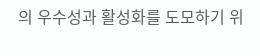의 우수성과 활성화를 도모하기 위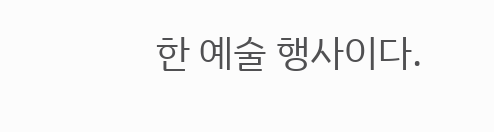한 예술 행사이다.